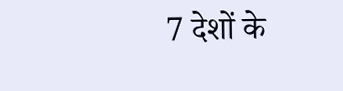7 देशों के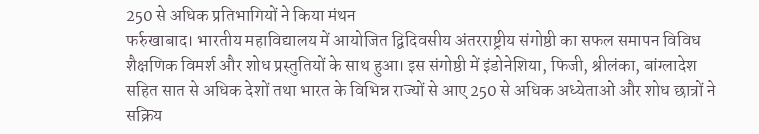250 से अधिक प्रतिभागियों ने किया मंथन
फर्रुखाबाद। भारतीय महाविद्यालय में आयोजित द्विदिवसीय अंतरराष्ट्रीय संगोष्ठी का सफल समापन विविध शैक्षणिक विमर्श और शोध प्रस्तुतियों के साथ हुआ। इस संगोष्ठी में इंडोनेशिया, फिजी, श्रीलंका, बांग्लादेश सहित सात से अधिक देशों तथा भारत के विभिन्न राज्यों से आए 250 से अधिक अध्येताओं और शोध छात्रों ने सक्रिय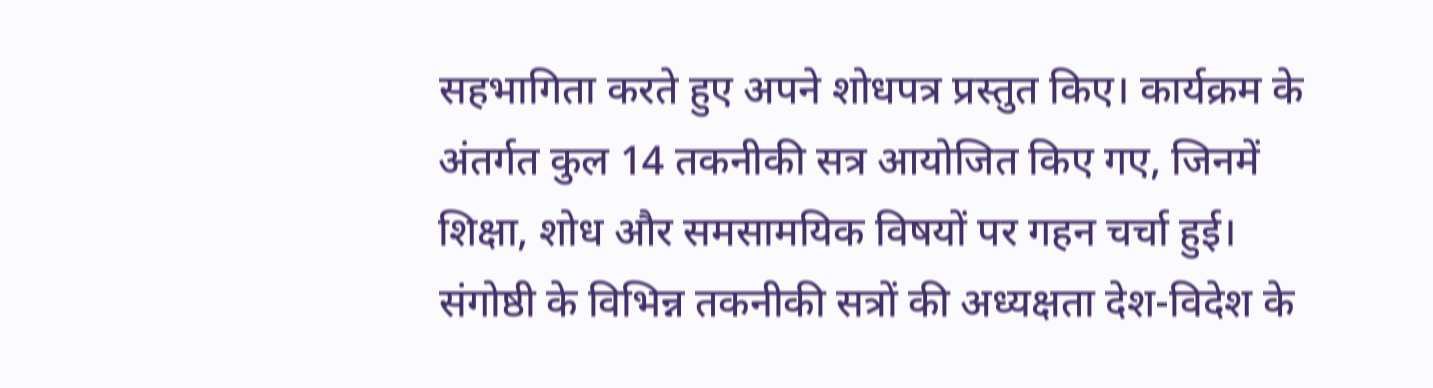सहभागिता करते हुए अपने शोधपत्र प्रस्तुत किए। कार्यक्रम के अंतर्गत कुल 14 तकनीकी सत्र आयोजित किए गए, जिनमें शिक्षा, शोध और समसामयिक विषयों पर गहन चर्चा हुई।
संगोष्ठी के विभिन्न तकनीकी सत्रों की अध्यक्षता देश-विदेश के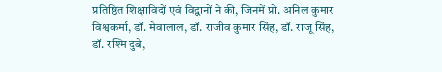प्रतिष्ठित शिक्षाविदों एवं विद्वानों ने की, जिनमें प्रो. अनिल कुमार विश्वकर्मा, डॉ. मेवालाल, डॉ. राजीव कुमार सिंह, डॉ. राजू सिंह, डॉ. रश्मि दुबे,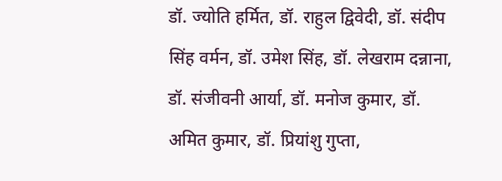डॉ. ज्योति हर्मित, डॉ. राहुल द्विवेदी, डॉ. संदीप सिंह वर्मन, डॉ. उमेश सिंह, डॉ. लेखराम दन्नाना, डॉ. संजीवनी आर्या, डॉ. मनोज कुमार, डॉ. अमित कुमार, डॉ. प्रियांशु गुप्ता,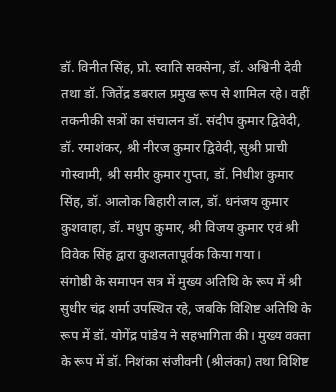डॉ. विनीत सिंह, प्रो. स्वाति सक्सेना, डॉ. अश्विनी देवी तथा डॉ. जितेंद्र डबराल प्रमुख रूप से शामिल रहे। वहीं तकनीकी सत्रों का संचालन डॉ. संदीप कुमार द्विवेदी, डॉ. रमाशंकर, श्री नीरज कुमार द्विवेदी, सुश्री प्राची गोस्वामी, श्री समीर कुमार गुप्ता, डॉ. निधीश कुमार सिंह, डॉ. आलोक बिहारी लाल, डॉ. धनंजय कुमार कुशवाहा, डॉ. मधुप कुमार, श्री विजय कुमार एवं श्री विवेक सिंह द्वारा कुशलतापूर्वक किया गया।
संगोष्ठी के समापन सत्र में मुख्य अतिथि के रूप में श्री सुधीर चंद्र शर्मा उपस्थित रहे, जबकि विशिष्ट अतिथि के रूप में डॉ. योगेंद्र पांडेय ने सहभागिता की। मुख्य वक्ता के रूप में डॉ. निशंका संजीवनी (श्रीलंका) तथा विशिष्ट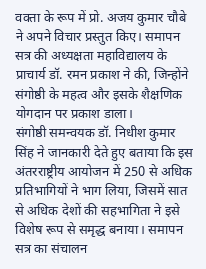वक्ता के रूप में प्रो. अजय कुमार चौबे ने अपने विचार प्रस्तुत किए। समापन सत्र की अध्यक्षता महाविद्यालय के प्राचार्य डॉ. रमन प्रकाश ने की, जिन्होंने संगोष्ठी के महत्व और इसके शैक्षणिक योगदान पर प्रकाश डाला।
संगोष्ठी समन्वयक डॉ. निधीश कुमार सिंह ने जानकारी देते हुए बताया कि इस अंतरराष्ट्रीय आयोजन में 250 से अधिक प्रतिभागियों ने भाग लिया, जिसमें सात से अधिक देशों की सहभागिता ने इसे विशेष रूप से समृद्ध बनाया। समापन सत्र का संचालन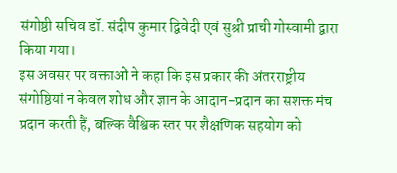संगोष्ठी सचिव डॉ. संदीप कुमार द्विवेदी एवं सुश्री प्राची गोस्वामी द्वारा किया गया।
इस अवसर पर वक्ताओं ने कहा कि इस प्रकार की अंतरराष्ट्रीय संगोष्ठियां न केवल शोध और ज्ञान के आदान-प्रदान का सशक्त मंच प्रदान करती हैं, बल्कि वैश्विक स्तर पर शैक्षणिक सहयोग को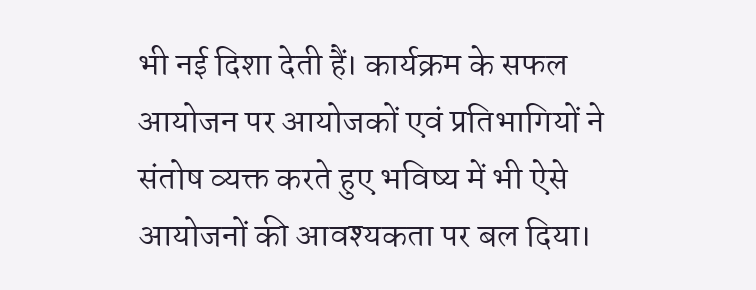भी नई दिशा देती हैं। कार्यक्रम के सफल आयोजन पर आयोजकों एवं प्रतिभागियों ने संतोष व्यक्त करते हुए भविष्य में भी ऐसे आयोजनों की आवश्यकता पर बल दिया।